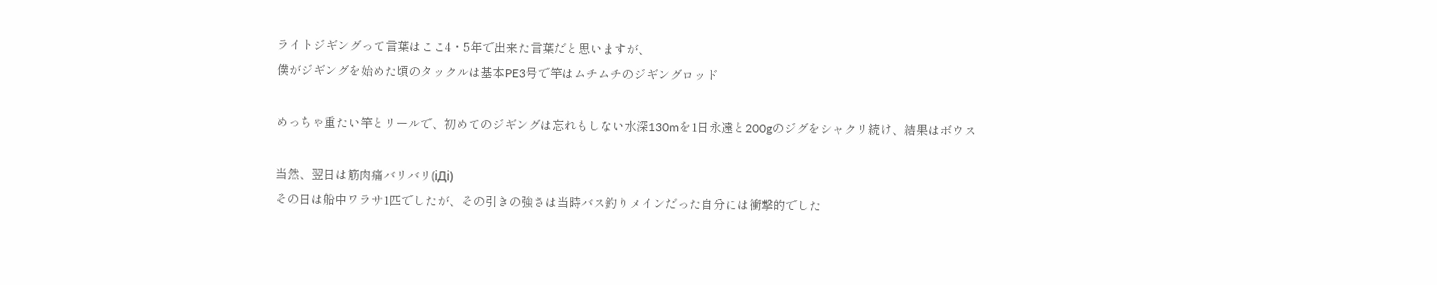ライトジギングって言葉はここ4・5年で出来た言葉だと思いますが、
僕がジギングを始めた頃のタックルは基本PE3号で竿はムチムチのジギングロッド

めっちゃ重たい竿とリールで、初めてのジギングは忘れもしない水深130mを1日永遠と200gのジグをシャクリ続け、結果はボウス

当然、翌日は筋肉痛バリバリ(iДi)
その日は船中ワラサ1匹でしたが、その引きの強さは当時バス釣りメインだった自分には衝撃的でした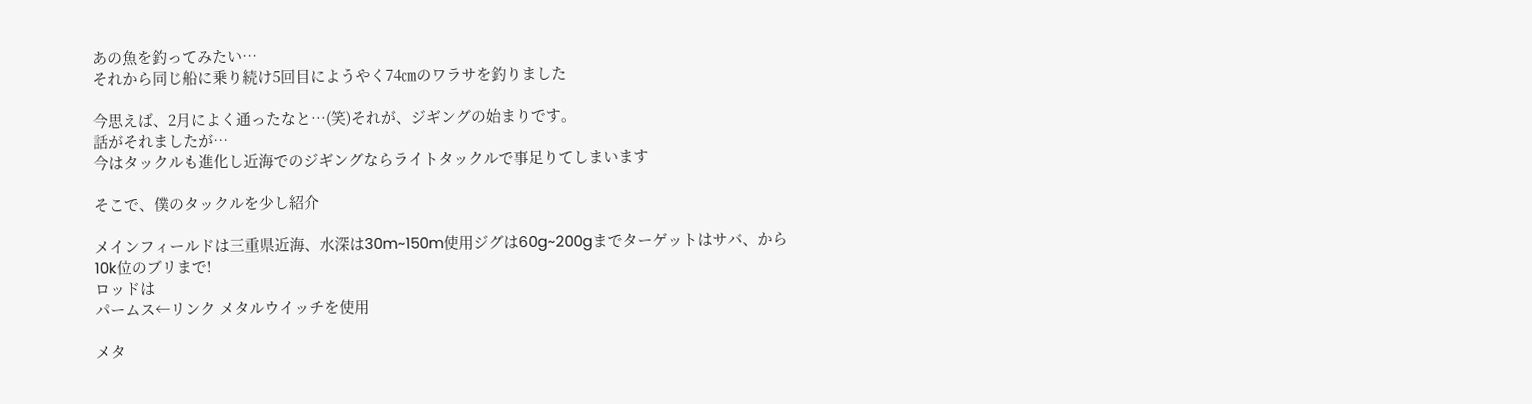あの魚を釣ってみたい…
それから同じ船に乗り続け5回目にようやく74㎝のワラサを釣りました

今思えば、2月によく通ったなと…(笑)それが、ジギングの始まりです。
話がそれましたが…
今はタックルも進化し近海でのジギングならライトタックルで事足りてしまいます

そこで、僕のタックルを少し紹介

メインフィールドは三重県近海、水深は30m~150m使用ジグは60g~200gまでターゲットはサバ、から10k位のブリまで!
ロッドは
パームス←リンク メタルウイッチを使用

メタ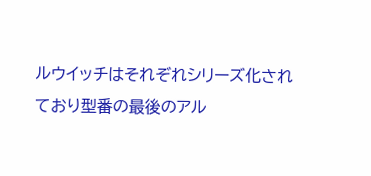ルウイッチはそれぞれシリーズ化されており型番の最後のアル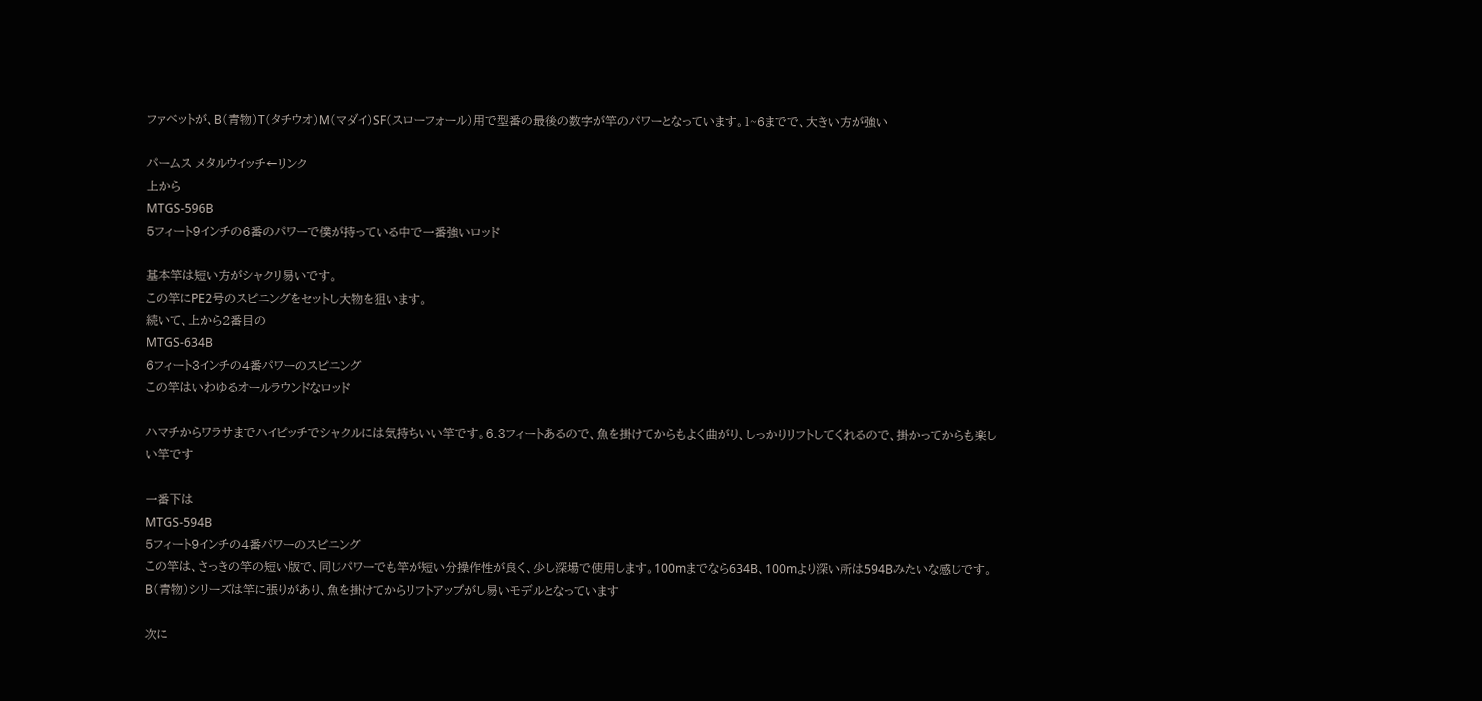ファベットが、B(青物)T(タチウオ)M(マダイ)SF(スローフォール)用で型番の最後の数字が竿のパワーとなっています。1~6までで、大きい方が強い

パームス メタルウイッチ←リンク
上から
MTGS-596B
5フィート9インチの6番のパワーで僕が持っている中で一番強いロッド

基本竿は短い方がシャクリ易いです。
この竿にPE2号のスピニングをセットし大物を狙います。
続いて、上から2番目の
MTGS-634B
6フィート3インチの4番パワーのスピニング
この竿はいわゆるオールラウンドなロッド

ハマチからワラサまでハイピッチでシャクルには気持ちいい竿です。6.3フィートあるので、魚を掛けてからもよく曲がり、しっかりリフトしてくれるので、掛かってからも楽しい竿です

一番下は
MTGS-594B
5フィート9インチの4番パワーのスピニング
この竿は、さっきの竿の短い版で、同じパワーでも竿が短い分操作性が良く、少し深場で使用します。100mまでなら634B、100mより深い所は594Bみたいな感じです。
B(青物)シリーズは竿に張りがあり、魚を掛けてからリフトアップがし易いモデルとなっています

次に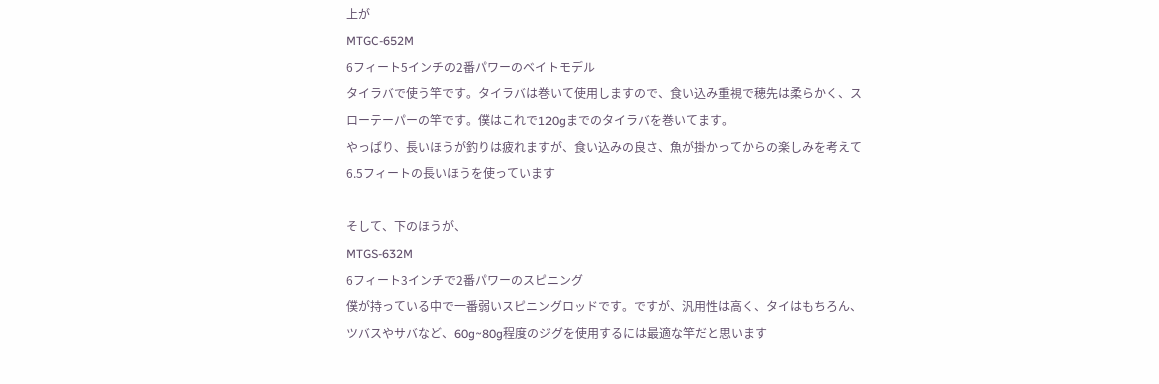上が
MTGC-652M
6フィート5インチの2番パワーのベイトモデル
タイラバで使う竿です。タイラバは巻いて使用しますので、食い込み重視で穂先は柔らかく、スローテーパーの竿です。僕はこれで120gまでのタイラバを巻いてます。
やっぱり、長いほうが釣りは疲れますが、食い込みの良さ、魚が掛かってからの楽しみを考えて6.5フィートの長いほうを使っています

そして、下のほうが、
MTGS-632M
6フィート3インチで2番パワーのスピニング
僕が持っている中で一番弱いスピニングロッドです。ですが、汎用性は高く、タイはもちろん、ツバスやサバなど、60g~80g程度のジグを使用するには最適な竿だと思います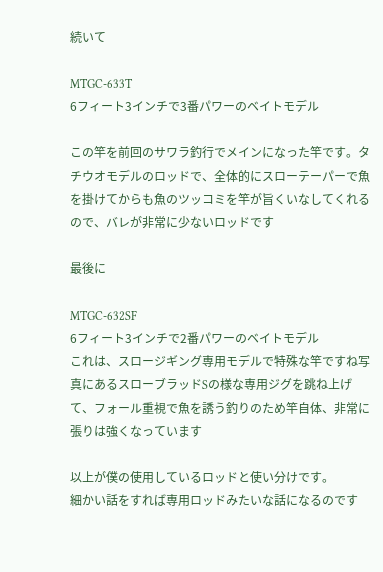続いて

MTGC-633T
6フィート3インチで3番パワーのベイトモデル

この竿を前回のサワラ釣行でメインになった竿です。タチウオモデルのロッドで、全体的にスローテーパーで魚を掛けてからも魚のツッコミを竿が旨くいなしてくれるので、バレが非常に少ないロッドです

最後に

MTGC-632SF
6フィート3インチで2番パワーのベイトモデル
これは、スロージギング専用モデルで特殊な竿ですね写真にあるスローブラッドSの様な専用ジグを跳ね上げて、フォール重視で魚を誘う釣りのため竿自体、非常に張りは強くなっています

以上が僕の使用しているロッドと使い分けです。
細かい話をすれば専用ロッドみたいな話になるのです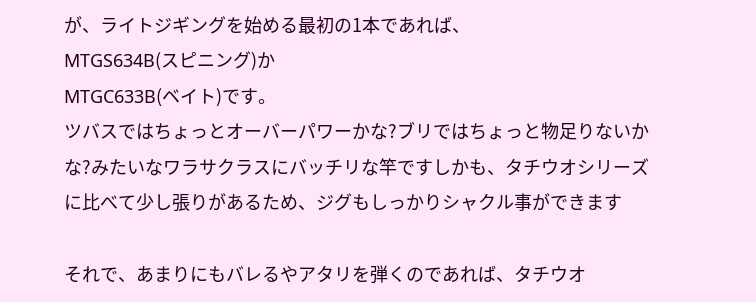が、ライトジギングを始める最初の1本であれば、
MTGS634B(スピニング)か
MTGC633B(ベイト)です。
ツバスではちょっとオーバーパワーかな?ブリではちょっと物足りないかな?みたいなワラサクラスにバッチリな竿ですしかも、タチウオシリーズに比べて少し張りがあるため、ジグもしっかりシャクル事ができます

それで、あまりにもバレるやアタリを弾くのであれば、タチウオ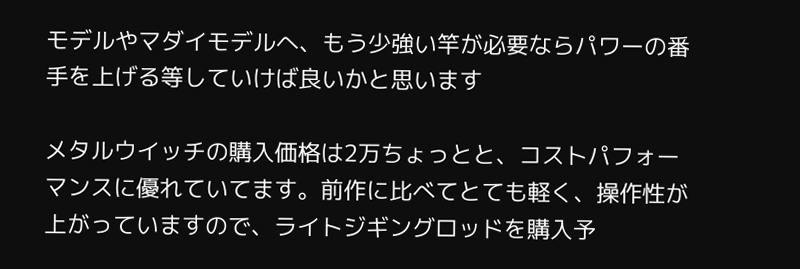モデルやマダイモデルへ、もう少強い竿が必要ならパワーの番手を上げる等していけば良いかと思います

メタルウイッチの購入価格は2万ちょっとと、コストパフォーマンスに優れていてます。前作に比べてとても軽く、操作性が上がっていますので、ライトジギングロッドを購入予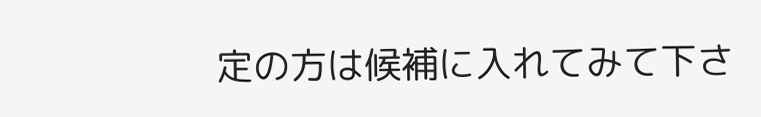定の方は候補に入れてみて下さ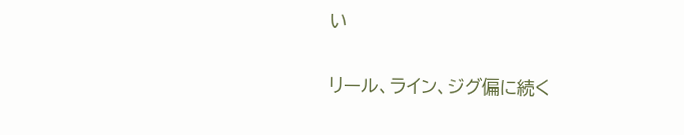い

リール、ライン、ジグ偏に続く